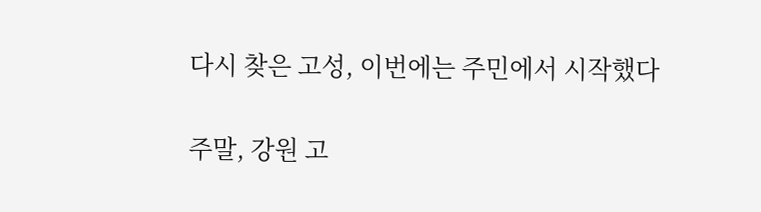다시 찾은 고성, 이번에는 주민에서 시작했다

주말, 강원 고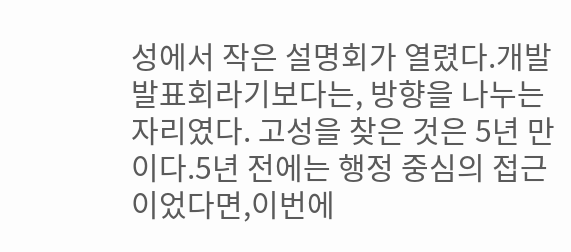성에서 작은 설명회가 열렸다.개발 발표회라기보다는, 방향을 나누는 자리였다. 고성을 찾은 것은 5년 만이다.5년 전에는 행정 중심의 접근이었다면,이번에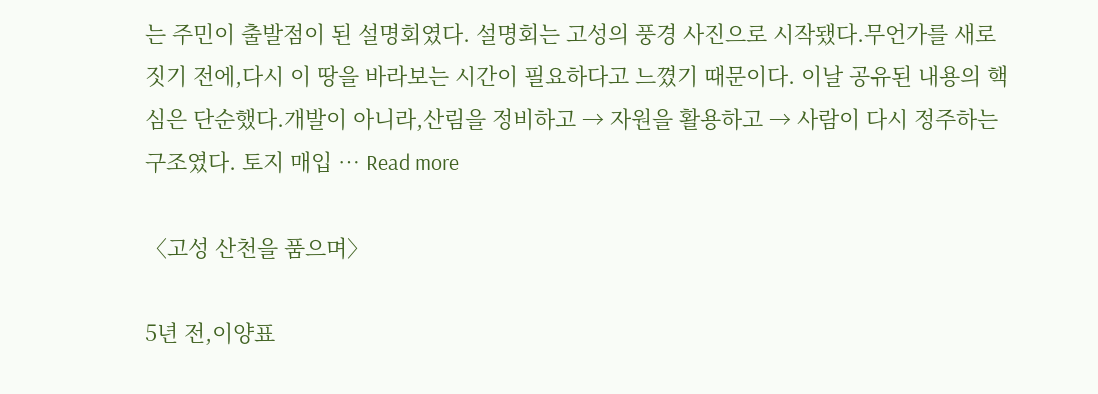는 주민이 출발점이 된 설명회였다. 설명회는 고성의 풍경 사진으로 시작됐다.무언가를 새로 짓기 전에,다시 이 땅을 바라보는 시간이 필요하다고 느꼈기 때문이다. 이날 공유된 내용의 핵심은 단순했다.개발이 아니라,산림을 정비하고 → 자원을 활용하고 → 사람이 다시 정주하는 구조였다. 토지 매입 … Read more

〈고성 산천을 품으며〉

5년 전,이양표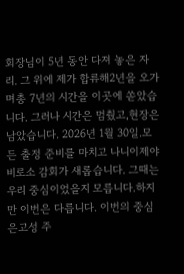회장님이 5년 동안 다져 놓은 자리. 그 위에 제가 합류해2년을 오가며총 7년의 시간을 이곳에 쏟았습니다. 그러나 시간은 멈췄고,현장은 남았습니다. 2026년 1월 30일.모든 출정 준비를 마치고 나니이제야 비로소 감회가 새롭습니다. 그때는 우리 중심이었을지 모릅니다.하지만 이번은 다릅니다. 이번의 중심은고성 주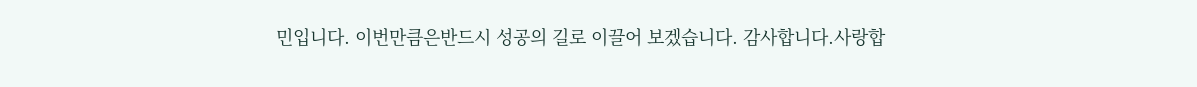민입니다. 이번만큼은반드시 성공의 길로 이끌어 보겠습니다. 감사합니다.사랑합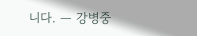니다. — 강병중